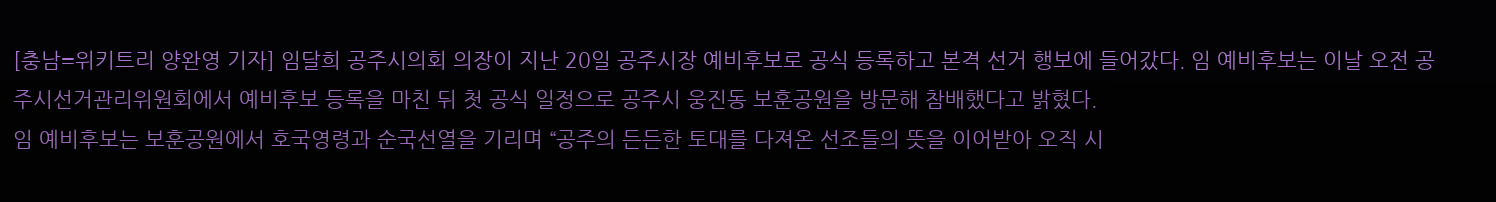[충남=위키트리 양완영 기자] 임달희 공주시의회 의장이 지난 20일 공주시장 예비후보로 공식 등록하고 본격 선거 행보에 들어갔다. 임 예비후보는 이날 오전 공주시선거관리위원회에서 예비후보 등록을 마친 뒤 첫 공식 일정으로 공주시 웅진동 보훈공원을 방문해 참배했다고 밝혔다.
임 예비후보는 보훈공원에서 호국영령과 순국선열을 기리며 “공주의 든든한 토대를 다져온 선조들의 뜻을 이어받아 오직 시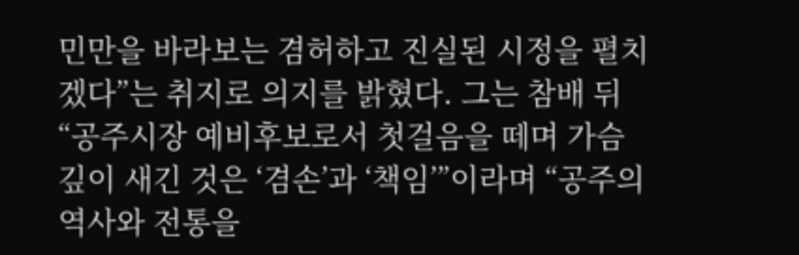민만을 바라보는 겸허하고 진실된 시정을 펼치겠다”는 취지로 의지를 밝혔다. 그는 참배 뒤 “공주시장 예비후보로서 첫걸음을 떼며 가슴 깊이 새긴 것은 ‘겸손’과 ‘책임’”이라며 “공주의 역사와 전통을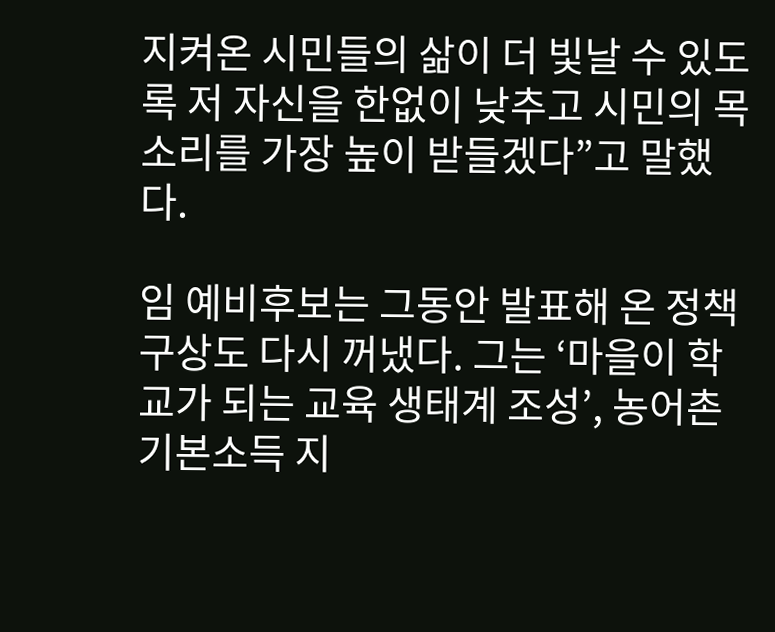지켜온 시민들의 삶이 더 빛날 수 있도록 저 자신을 한없이 낮추고 시민의 목소리를 가장 높이 받들겠다”고 말했다.

임 예비후보는 그동안 발표해 온 정책 구상도 다시 꺼냈다. 그는 ‘마을이 학교가 되는 교육 생태계 조성’, 농어촌 기본소득 지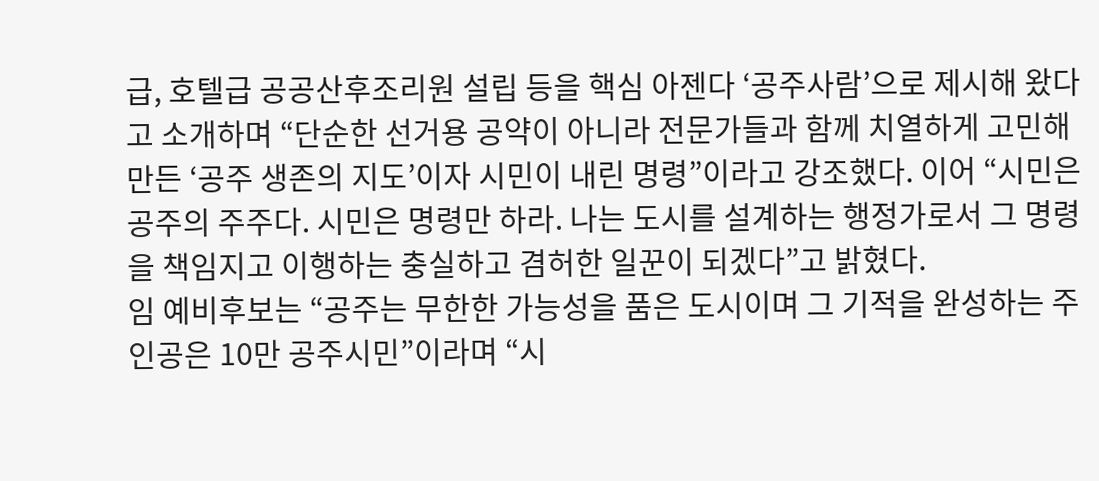급, 호텔급 공공산후조리원 설립 등을 핵심 아젠다 ‘공주사람’으로 제시해 왔다고 소개하며 “단순한 선거용 공약이 아니라 전문가들과 함께 치열하게 고민해 만든 ‘공주 생존의 지도’이자 시민이 내린 명령”이라고 강조했다. 이어 “시민은 공주의 주주다. 시민은 명령만 하라. 나는 도시를 설계하는 행정가로서 그 명령을 책임지고 이행하는 충실하고 겸허한 일꾼이 되겠다”고 밝혔다.
임 예비후보는 “공주는 무한한 가능성을 품은 도시이며 그 기적을 완성하는 주인공은 10만 공주시민”이라며 “시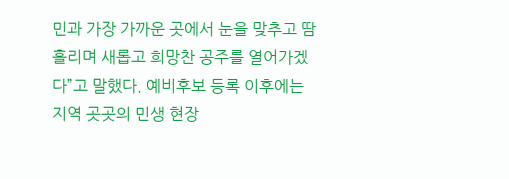민과 가장 가까운 곳에서 눈을 맞추고 땀 흘리며 새롭고 희망찬 공주를 열어가겠다”고 말했다. 예비후보 등록 이후에는 지역 곳곳의 민생 현장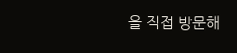을 직접 방문해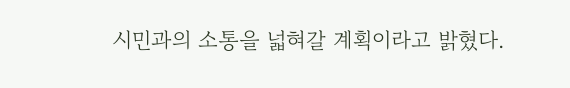시민과의 소통을 넓혀갈 계획이라고 밝혔다.